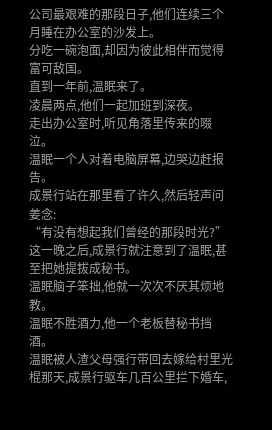公司最艰难的那段日子,他们连续三个月睡在办公室的沙发上。
分吃一碗泡面,却因为彼此相伴而觉得富可敌国。
直到一年前,温眠来了。
凌晨两点,他们一起加班到深夜。
走出办公室时,听见角落里传来的啜泣。
温眠一个人对着电脑屏幕,边哭边赶报告。
成景行站在那里看了许久,然后轻声问姜念:
“有没有想起我们曾经的那段时光?”
这一晚之后,成景行就注意到了温眠,甚至把她提拔成秘书。
温眠脑子笨拙,他就一次次不厌其烦地教。
温眠不胜酒力,他一个老板替秘书挡酒。
温眠被人渣父母强行带回去嫁给村里光棍那天,成景行驱车几百公里拦下婚车,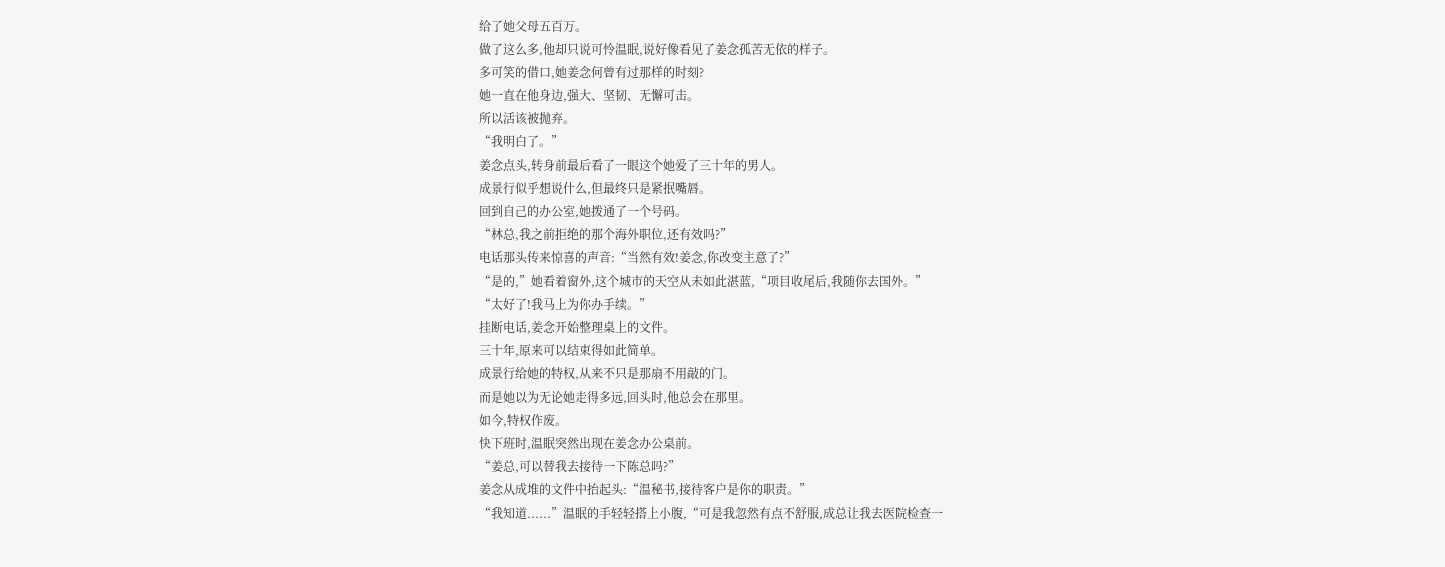给了她父母五百万。
做了这么多,他却只说可怜温眠,说好像看见了姜念孤苦无依的样子。
多可笑的借口,她姜念何曾有过那样的时刻?
她一直在他身边,强大、坚韧、无懈可击。
所以活该被抛弃。
“我明白了。”
姜念点头,转身前最后看了一眼这个她爱了三十年的男人。
成景行似乎想说什么,但最终只是紧抿嘴唇。
回到自己的办公室,她拨通了一个号码。
“林总,我之前拒绝的那个海外职位,还有效吗?”
电话那头传来惊喜的声音:“当然有效!姜念,你改变主意了?”
“是的,”她看着窗外,这个城市的天空从未如此湛蓝,“项目收尾后,我随你去国外。”
“太好了!我马上为你办手续。”
挂断电话,姜念开始整理桌上的文件。
三十年,原来可以结束得如此简单。
成景行给她的特权,从来不只是那扇不用敲的门。
而是她以为无论她走得多远,回头时,他总会在那里。
如今,特权作废。
快下班时,温眠突然出现在姜念办公桌前。
“姜总,可以替我去接待一下陈总吗?”
姜念从成堆的文件中抬起头:“温秘书,接待客户是你的职责。”
“我知道......”温眠的手轻轻搭上小腹,“可是我忽然有点不舒服,成总让我去医院检查一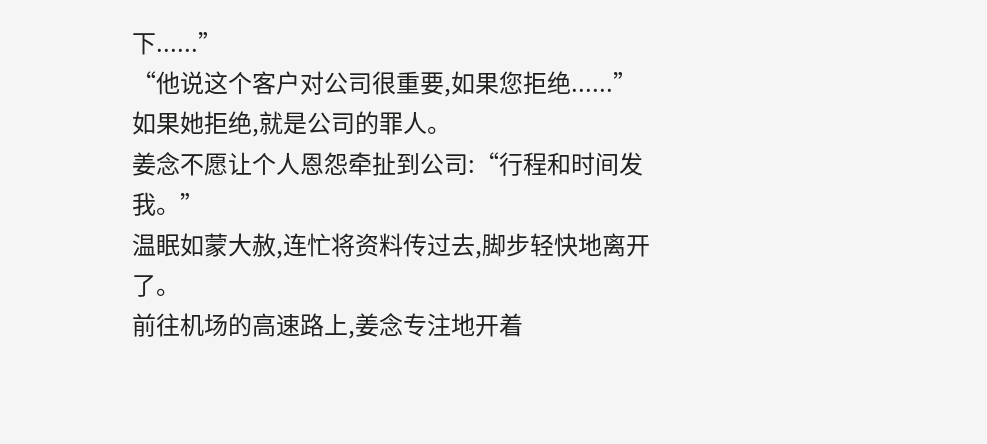下......”
“他说这个客户对公司很重要,如果您拒绝......”
如果她拒绝,就是公司的罪人。
姜念不愿让个人恩怨牵扯到公司:“行程和时间发我。”
温眠如蒙大赦,连忙将资料传过去,脚步轻快地离开了。
前往机场的高速路上,姜念专注地开着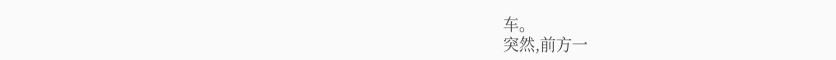车。
突然,前方一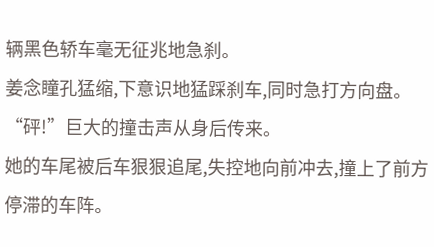辆黑色轿车毫无征兆地急刹。
姜念瞳孔猛缩,下意识地猛踩刹车,同时急打方向盘。
“砰!”巨大的撞击声从身后传来。
她的车尾被后车狠狠追尾,失控地向前冲去,撞上了前方停滞的车阵。